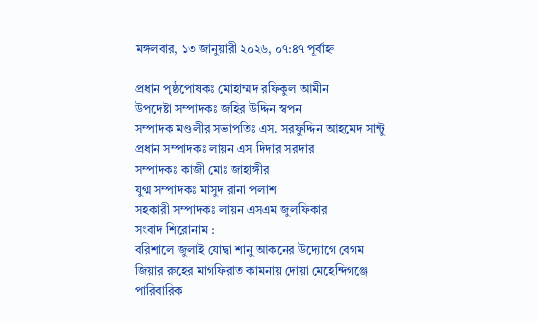মঙ্গলবার, ১৩ জানুয়ারী ২০২৬, ০৭:৪৭ পূর্বাহ্ন

প্রধান পৃষ্ঠপোষকঃ মোহাম্মদ রফিকুল আমীন
উপদেষ্টা সম্পাদকঃ জহির উদ্দিন স্বপন
সম্পাদক মণ্ডলীর সভাপতিঃ এস. সরফুদ্দিন আহমেদ সান্টু
প্রধান সম্পাদকঃ লায়ন এস দিদার সরদার
সম্পাদকঃ কাজী মোঃ জাহাঙ্গীর
যুগ্ম সম্পাদকঃ মাসুদ রানা পলাশ
সহকারী সম্পাদকঃ লায়ন এসএম জুলফিকার
সংবাদ শিরোনাম :
বরিশালে জুলাই যোদ্বা শানু আকনের উদ্যোগে বেগম জিয়ার রুহের মাগফিরাত কামনায় দোয়া মেহেন্দিগঞ্জে পারিবারিক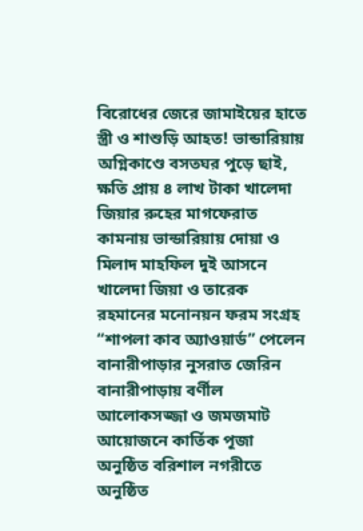বিরোধের জেরে জামাইয়ের হাতে স্ত্রী ও শাশুড়ি আহত! ভান্ডারিয়ায় অগ্নিকাণ্ডে বসতঘর পুড়ে ছাই, ক্ষতি প্রায় ৪ লাখ টাকা খালেদা জিয়ার রুহের মাগফেরাত কামনায় ভান্ডারিয়ায় দোয়া ও মিলাদ মাহফিল দুই আসনে খালেদা জিয়া ও তারেক রহমানের মনোনয়ন ফরম সংগ্রহ “শাপলা কাব অ্যাওয়ার্ড” পেলেন বানারীপাড়ার নুসরাত জেরিন বানারীপাড়ায় বর্ণীল আলোকসজ্জা ও জমজমাট আয়োজনে কার্তিক পূজা অনুষ্ঠিত বরিশাল নগরীতে অনুষ্ঠিত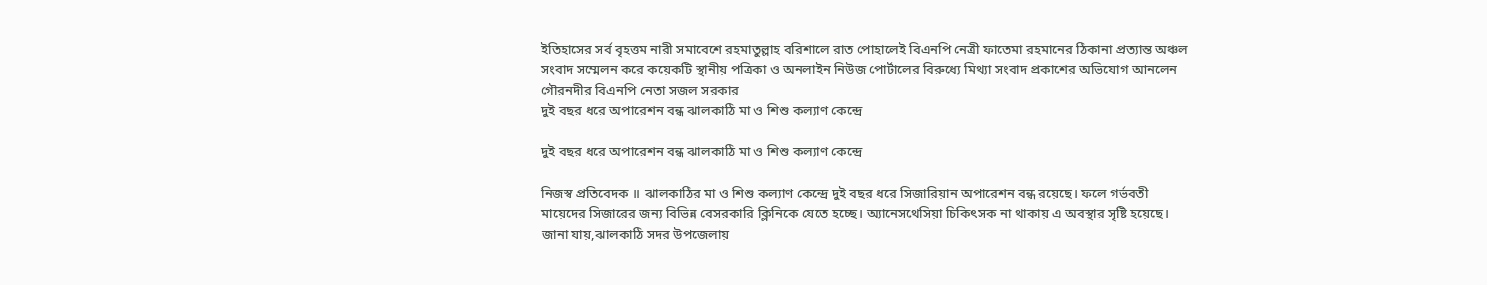ইতিহাসের সর্ব বৃহত্তম নারী সমাবেশে রহমাতুল্লাহ বরিশালে রাত পোহালেই বিএনপি নেত্রী ফাতেমা রহমানের ঠিকানা প্রত্যান্ত অঞ্চল সংবাদ সম্মেলন করে কয়েকটি স্থানীয় পত্রিকা ও অনলাইন নিউজ পোর্টালের বিরুধ্যে মিথ্যা সংবাদ প্রকাশের অভিযোগ আনলেন গৌরনদীর বিএনপি নেতা সজল সরকার
দুই বছর ধরে অপারেশন বন্ধ ঝালকাঠি মা ও শিশু কল্যাণ কেন্দ্রে

দুই বছর ধরে অপারেশন বন্ধ ঝালকাঠি মা ও শিশু কল্যাণ কেন্দ্রে

নিজস্ব প্রতিবেদক ॥ ঝালকাঠির মা ও শিশু কল্যাণ কেন্দ্রে দুই বছর ধরে সিজারিয়ান অপারেশন বন্ধ রয়েছে। ফলে গর্ভবতী মায়েদের সিজারের জন্য বিভিন্ন বেসরকারি ক্লিনিকে যেতে হচ্ছে। অ্যানেসথেসিয়া চিকিৎসক না থাকায় এ অবস্থার সৃষ্টি হয়েছে। জানা যায়,ঝালকাঠি সদর উপজেলায়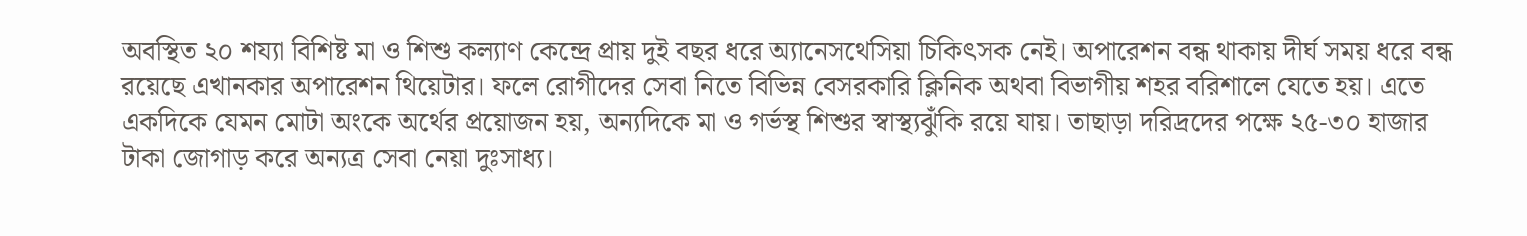অবস্থিত ২০ শয্যা বিশিষ্ট মা ও শিশু কল্যাণ কেন্দ্রে প্রায় দুই বছর ধরে অ্যানেসথেসিয়া চিকিৎসক নেই। অপারেশন বন্ধ থাকায় দীর্ঘ সময় ধরে বন্ধ রয়েছে এখানকার অপারেশন থিয়েটার। ফলে রোগীদের সেবা নিতে বিভিন্ন বেসরকারি ক্লিনিক অথবা বিভাগীয় শহর বরিশালে যেতে হয়। এতে একদিকে যেমন মোটা অংকে অর্থের প্রয়োজন হয়, অন্যদিকে মা ও গর্ভস্থ শিশুর স্বাস্থ্যঝুঁকি রয়ে যায়। তাছাড়া দরিদ্রদের পক্ষে ২৫-৩০ হাজার টাকা জোগাড় করে অন্যত্র সেবা নেয়া দুঃসাধ্য।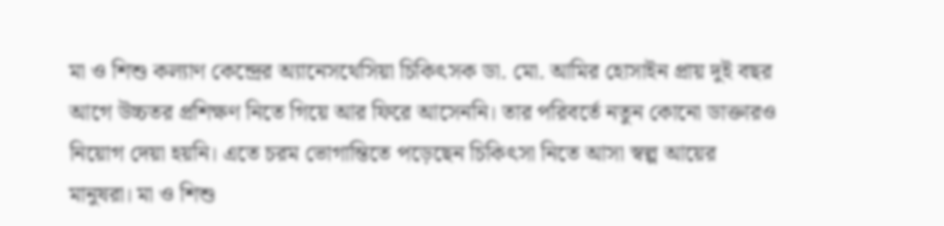মা ও শিশু কল্যাণ কেন্দ্রের অ্যানেসথেসিয়া চিকিৎসক ডা. মো. আমির হোসাইন প্রায় দুই বছর আগে উচ্চতর প্রশিক্ষণ নিতে গিয়ে আর ফিরে আসেননি। তার পরিবর্তে নতুন কোনো ডাক্তারও নিয়োগ দেয়া হয়নি। এতে চরম ভোগান্তিতে পড়েছেন চিকিৎসা নিতে আসা স্বল্প আয়ের মানুষরা। মা ও শিশু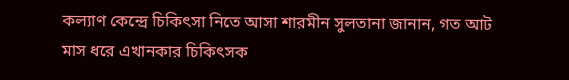কল্যাণ কেন্দ্রে চিকিৎসা নিতে আসা শারমীন সুলতানা জানান, গত আট মাস ধরে এখানকার চিকিৎসক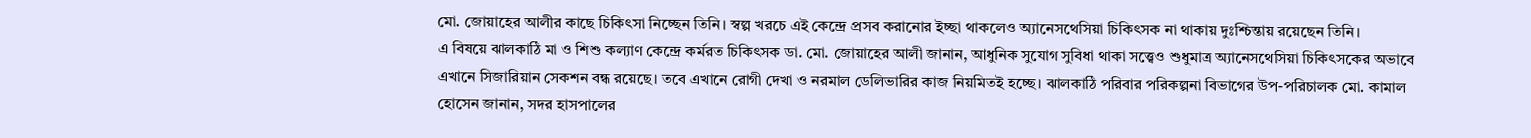মো. জোয়াহের আলীর কাছে চিকিৎসা নিচ্ছেন তিনি। স্বল্প খরচে এই কেন্দ্রে প্রসব করানোর ইচ্ছা থাকলেও অ্যানেসথেসিয়া চিকিৎসক না থাকায় দুঃশ্চিন্তায় রয়েছেন তিনি।
এ বিষয়ে ঝালকাঠি মা ও শিশু কল্যাণ কেন্দ্রে কর্মরত চিকিৎসক ডা. মো. জোয়াহের আলী জানান, আধুনিক সুযোগ সুবিধা থাকা সত্ত্বেও শুধুমাত্র অ্যানেসথেসিয়া চিকিৎসকের অভাবে এখানে সিজারিয়ান সেকশন বন্ধ রয়েছে। তবে এখানে রোগী দেখা ও নরমাল ডেলিভারির কাজ নিয়মিতই হচ্ছে। ঝালকাঠি পরিবার পরিকল্পনা বিভাগের উপ-পরিচালক মো. কামাল হোসেন জানান, সদর হাসপালের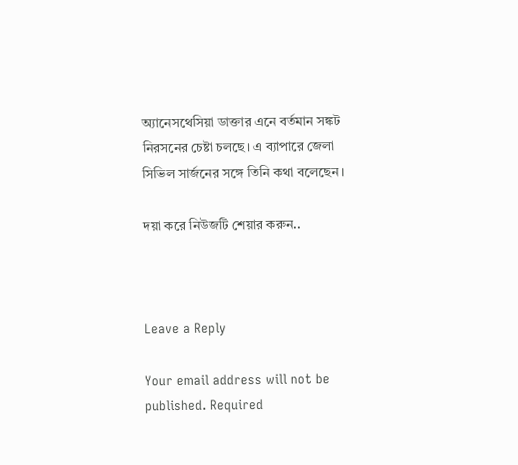অ্যানেসথেসিয়া ডাক্তার এনে বর্তমান সঙ্কট নিরসনের চেষ্টা চলছে। এ ব্যাপারে জেলা সিভিল সার্জনের সঙ্গে তিনি কথা বলেছেন।

দয়া করে নিউজটি শেয়ার করুন..



Leave a Reply

Your email address will not be published. Required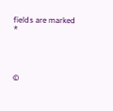fields are marked *




©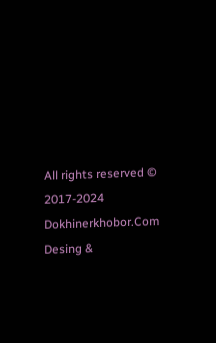All rights reserved © 2017-2024 Dokhinerkhobor.Com
Desing &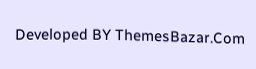Developed BY ThemesBazar.Com